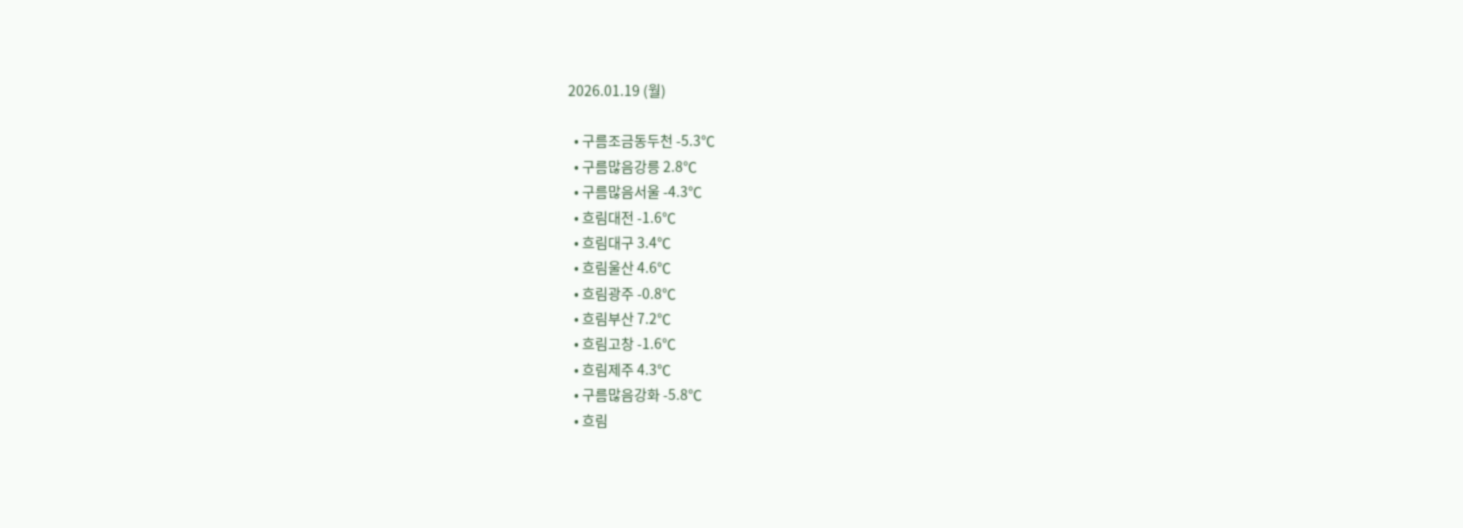2026.01.19 (월)

  • 구름조금동두천 -5.3℃
  • 구름많음강릉 2.8℃
  • 구름많음서울 -4.3℃
  • 흐림대전 -1.6℃
  • 흐림대구 3.4℃
  • 흐림울산 4.6℃
  • 흐림광주 -0.8℃
  • 흐림부산 7.2℃
  • 흐림고창 -1.6℃
  • 흐림제주 4.3℃
  • 구름많음강화 -5.8℃
  • 흐림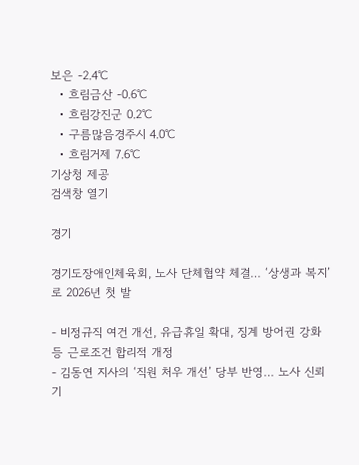보은 -2.4℃
  • 흐림금산 -0.6℃
  • 흐림강진군 0.2℃
  • 구름많음경주시 4.0℃
  • 흐림거제 7.6℃
기상청 제공
검색창 열기

경기

경기도장애인체육회, 노사 단체협약 체결… ‘상생과 복지’로 2026년 첫 발

- 비정규직 여건 개선, 유급휴일 확대, 징계 방어권 강화 등 근로조건 합리적 개정
- 김동연 지사의 ‘직원 처우 개선’ 당부 반영… 노사 신뢰 기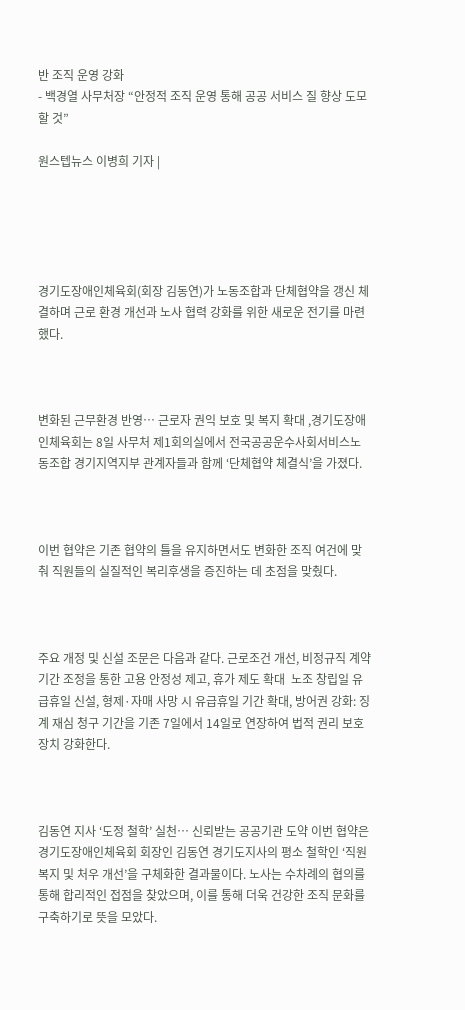반 조직 운영 강화
- 백경열 사무처장 “안정적 조직 운영 통해 공공 서비스 질 향상 도모할 것”

원스텝뉴스 이병희 기자 |





경기도장애인체육회(회장 김동연)가 노동조합과 단체협약을 갱신 체결하며 근로 환경 개선과 노사 협력 강화를 위한 새로운 전기를 마련했다.



변화된 근무환경 반영… 근로자 권익 보호 및 복지 확대 ,경기도장애인체육회는 8일 사무처 제1회의실에서 전국공공운수사회서비스노동조합 경기지역지부 관계자들과 함께 ‘단체협약 체결식’을 가졌다.



이번 협약은 기존 협약의 틀을 유지하면서도 변화한 조직 여건에 맞춰 직원들의 실질적인 복리후생을 증진하는 데 초점을 맞췄다.



주요 개정 및 신설 조문은 다음과 같다. 근로조건 개선, 비정규직 계약기간 조정을 통한 고용 안정성 제고, 휴가 제도 확대  노조 창립일 유급휴일 신설, 형제·자매 사망 시 유급휴일 기간 확대, 방어권 강화: 징계 재심 청구 기간을 기존 7일에서 14일로 연장하여 법적 권리 보호 장치 강화한다.



김동연 지사 ‘도정 철학’ 실천… 신뢰받는 공공기관 도약 이번 협약은 경기도장애인체육회 회장인 김동연 경기도지사의 평소 철학인 ‘직원 복지 및 처우 개선’을 구체화한 결과물이다. 노사는 수차례의 협의를 통해 합리적인 접점을 찾았으며, 이를 통해 더욱 건강한 조직 문화를 구축하기로 뜻을 모았다.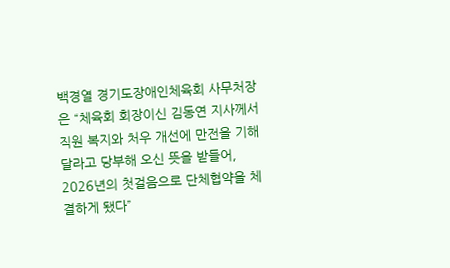백경열 경기도장애인체육회 사무처장은 “체육회 회장이신 김동연 지사께서 직원 복지와 처우 개선에 만전을 기해 달라고 당부해 오신 뜻을 받들어, 2026년의 첫걸음으로 단체협약을 체결하게 됐다”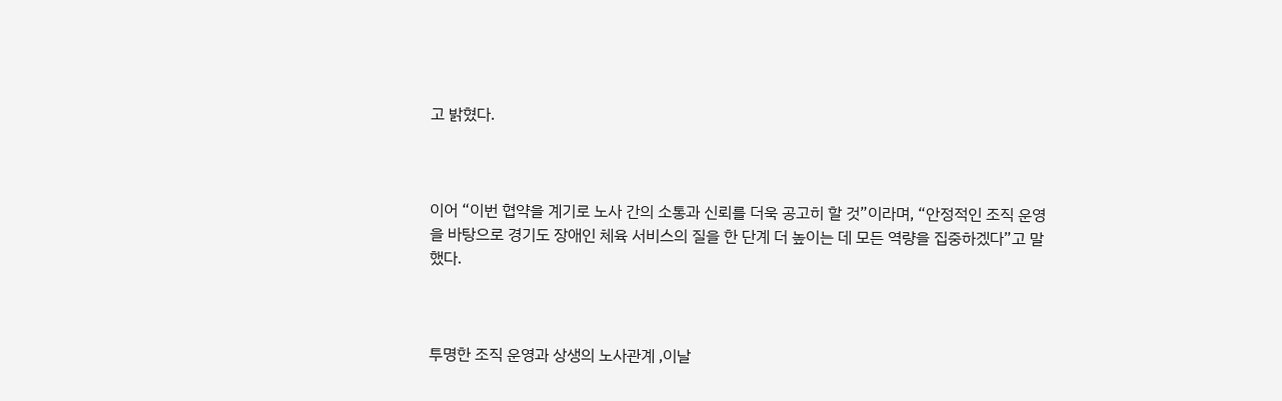고 밝혔다.



이어 “이번 협약을 계기로 노사 간의 소통과 신뢰를 더욱 공고히 할 것”이라며, “안정적인 조직 운영을 바탕으로 경기도 장애인 체육 서비스의 질을 한 단계 더 높이는 데 모든 역량을 집중하겠다”고 말했다.



투명한 조직 운영과 상생의 노사관계 ,이날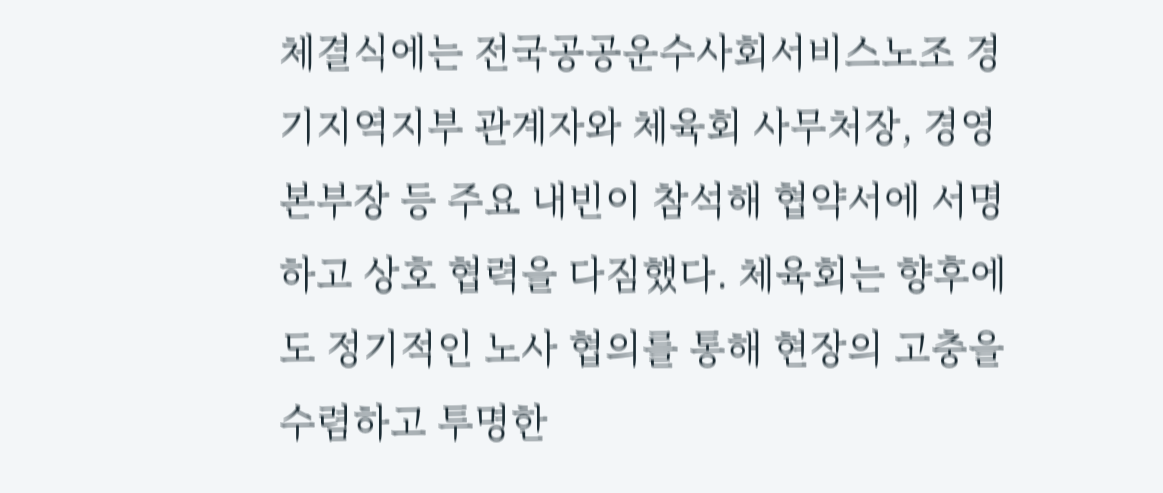체결식에는 전국공공운수사회서비스노조 경기지역지부 관계자와 체육회 사무처장, 경영본부장 등 주요 내빈이 참석해 협약서에 서명하고 상호 협력을 다짐했다. 체육회는 향후에도 정기적인 노사 협의를 통해 현장의 고충을 수렴하고 투명한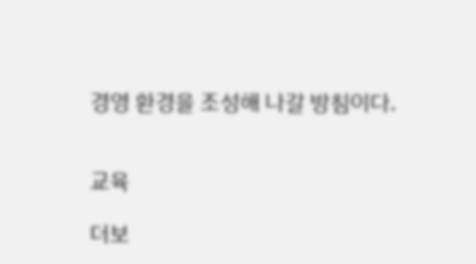경영 환경을 조성해 나갈 방침이다.


교육

더보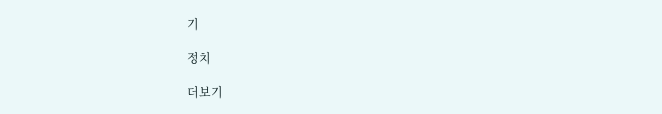기

정치

더보기